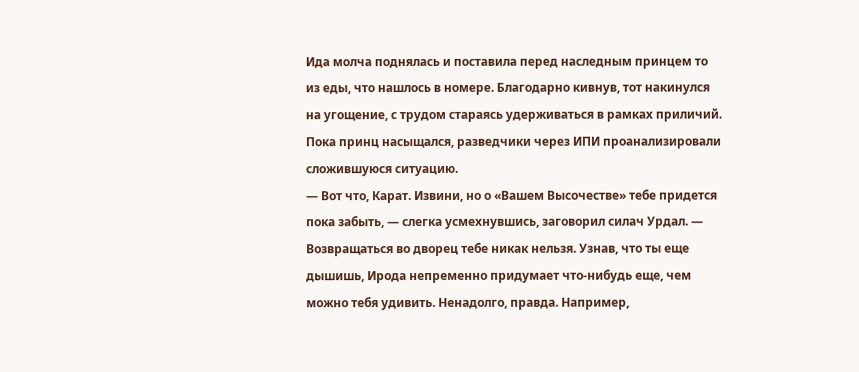Ида молча поднялась и поставила перед наследным принцем то из еды, что нашлось в номере. Благодарно кивнув, тот накинулся на угощение, с трудом стараясь удерживаться в рамках приличий.
Пока принц насыщался, разведчики через ИПИ проанализировали сложившуюся ситуацию.
― Вот что, Карат. Извини, но о «Вашем Высочестве» тебе придется пока забыть, ― слегка усмехнувшись, заговорил силач Урдал. ― Возвращаться во дворец тебе никак нельзя. Узнав, что ты еще дышишь, Ирода непременно придумает что-нибудь еще, чем можно тебя удивить. Ненадолго, правда. Например,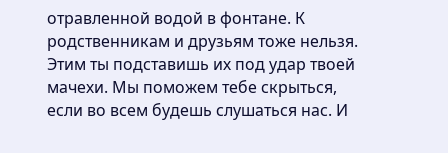отравленной водой в фонтане. К родственникам и друзьям тоже нельзя. Этим ты подставишь их под удар твоей мачехи. Мы поможем тебе скрыться, если во всем будешь слушаться нас. И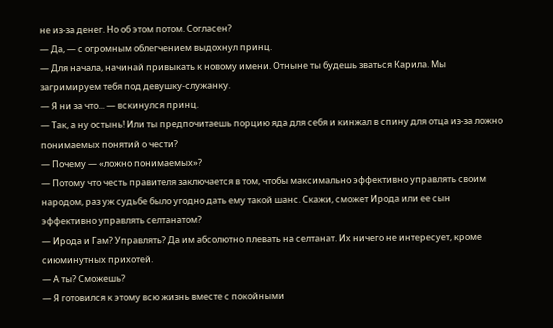не из-за денег. Но об этом потом. Согласен?
― Да, ― с огромным облегчением выдохнул принц.
― Для начала, начинай привыкать к новому имени. Отныне ты будешь зваться Карила. Мы загримируем тебя под девушку-служанку.
― Я ни за что... ― вскинулся принц.
― Так, а ну остынь! Или ты предпочитаешь порцию яда для себя и кинжал в спину для отца из-за ложно понимаемых понятий о чести?
― Почему ― «ложно понимаемых»?
― Потому что честь правителя заключается в том, чтобы максимально эффективно управлять своим народом, раз уж судьбе было угодно дать ему такой шанс. Скажи, сможет Ирода или ее сын эффективно управлять селтанатом?
― Ирода и Гам? Управлять? Да им абсолютно плевать на селтанат. Их ничего не интересует, кроме сиюминутных прихотей.
― А ты? Сможешь?
― Я готовился к этому всю жизнь вместе с покойными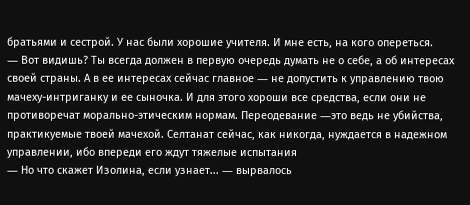братьями и сестрой. У нас были хорошие учителя. И мне есть, на кого опереться.
― Вот видишь? Ты всегда должен в первую очередь думать не о себе, а об интересах своей страны. А в ее интересах сейчас главное ― не допустить к управлению твою мачеху-интриганку и ее сыночка. И для этого хороши все средства, если они не противоречат морально-этическим нормам. Переодевание ―это ведь не убийства, практикуемые твоей мачехой. Селтанат сейчас, как никогда, нуждается в надежном управлении, ибо впереди его ждут тяжелые испытания
― Но что скажет Изолина, если узнает... ― вырвалось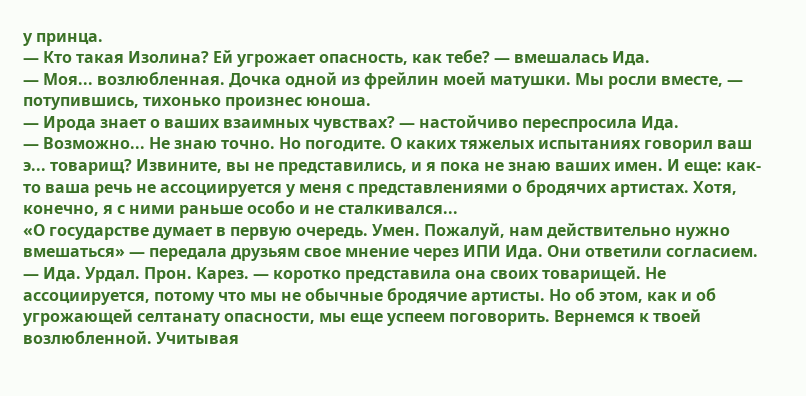у принца.
― Кто такая Изолина? Ей угрожает опасность, как тебе? ― вмешалась Ида.
― Моя... возлюбленная. Дочка одной из фрейлин моей матушки. Мы росли вместе, ― потупившись, тихонько произнес юноша.
― Ирода знает о ваших взаимных чувствах? ― настойчиво переспросила Ида.
― Возможно... Не знаю точно. Но погодите. О каких тяжелых испытаниях говорил ваш э... товарищ? Извините, вы не представились, и я пока не знаю ваших имен. И еще: как-то ваша речь не ассоциируется у меня с представлениями о бродячих артистах. Хотя, конечно, я с ними раньше особо и не сталкивался...
«О государстве думает в первую очередь. Умен. Пожалуй, нам действительно нужно вмешаться» ― передала друзьям свое мнение через ИПИ Ида. Они ответили согласием.
― Ида. Урдал. Прон. Карез. ― коротко представила она своих товарищей. Не ассоциируется, потому что мы не обычные бродячие артисты. Но об этом, как и об угрожающей селтанату опасности, мы еще успеем поговорить. Вернемся к твоей возлюбленной. Учитывая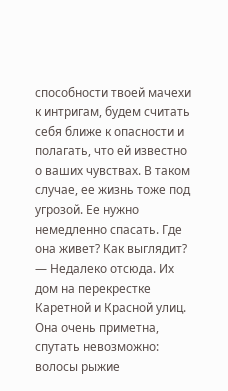способности твоей мачехи к интригам, будем считать себя ближе к опасности и полагать, что ей известно о ваших чувствах. В таком случае, ее жизнь тоже под угрозой. Ее нужно немедленно спасать. Где она живет? Как выглядит?
― Недалеко отсюда. Их дом на перекрестке Каретной и Красной улиц. Она очень приметна, спутать невозможно: волосы рыжие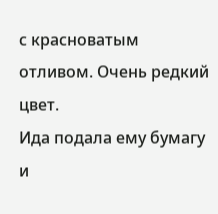с красноватым отливом. Очень редкий цвет.
Ида подала ему бумагу и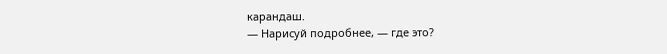карандаш.
― Нарисуй подробнее, ― где это?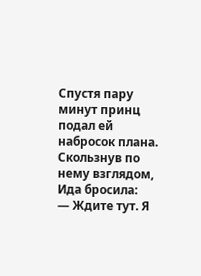Спустя пару минут принц подал ей набросок плана. Скользнув по нему взглядом, Ида бросила:
― Ждите тут. Я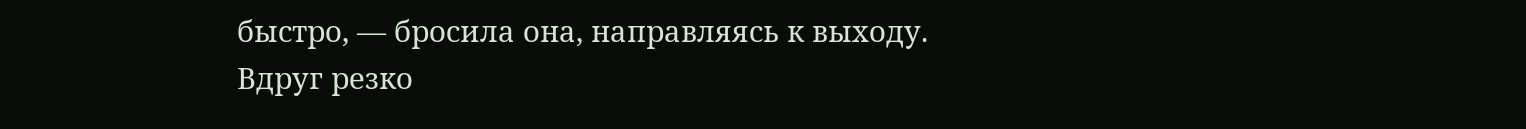быстро, ― бросила она, направляясь к выходу. Вдруг резко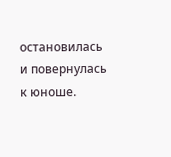остановилась и повернулась к юноше.